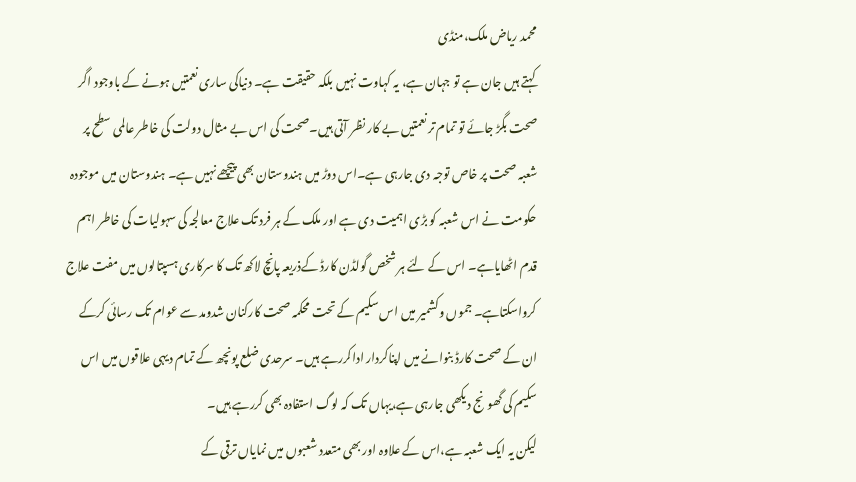محمد ریاض ملک،منڈی
کہتے ہیں جان ہے تو جہان ہے، یہ کہاوت نہیں بلکہ حقیقت ہے۔ دنیاکی ساری نعمتیں ہونے کے باوجود اگر صحت بگڑ جائے تو تمام تر نعمتیں بے کار نظر آتی ہیں۔صحت کی اس بے مثال دولت کی خاطر عالمی سطح پر شعبہ صحت پر خاص توجہ دی جارہی ہے۔اس دوڑ میں ہندوستان بھی پیچھے نہیں ہے۔ ہندوستان میں موجودہ حکومت نے اس شعبہ کو بڑی اہمیت دی ہے اور ملک کے ہر فرد تک علاج معالجہ کی سہولیات کی خاطر اہم قدم اٹھایاہے۔ اس کے لئے ہر شخص گولڈن کارڈ کےذریعہ پانچ لاکھ تک کا سرکاری ہسپتالوں میں مفت علاج کرواسکتاہے۔ جموں وکشمیر میں اس سکیم کے تحت محکمہ صحت کارکنان شدومد سے عوام تک رسائی کرکے ان کے صحت کارڈ بنوانے میں اپناکردار اداکررہے ہیں۔ سرحدی ضلع پونچھ کے تمام دیہی علاقوں میں اس سکیم کی گھونج دیکھی جارہی ہے،یہاں تک کہ لوگ استفادہ بھی کررہے ہیں۔
لیکن یہ ایک شعبہ ہے،اس کے علاوہ اور بھی متعدد شعبوں میں نمایاں ترقی کے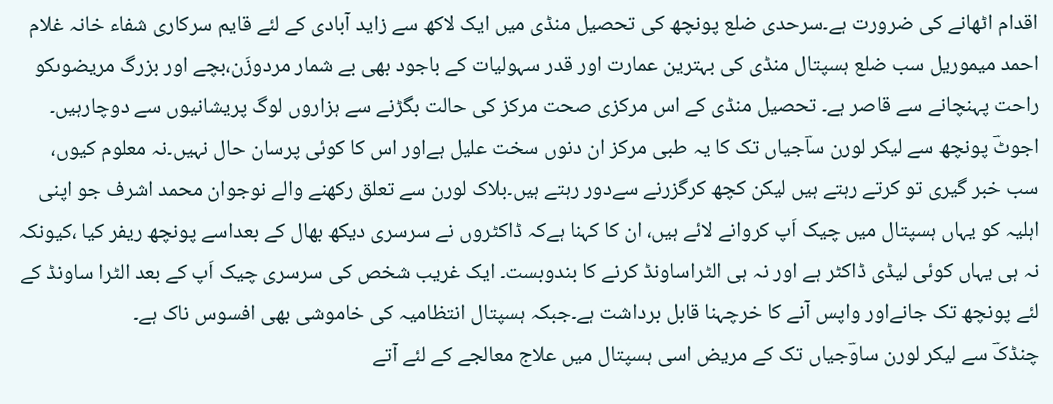اقدام اٹھانے کی ضرورت ہے۔سرحدی ضلع پونچھ کی تحصیل منڈی میں ایک لاکھ سے زاید آبادی کے لئے قایم سرکاری شفاء خانہ غلام احمد میموریل سب ضلع ہسپتال منڈی کی بہترین عمارت اور قدر سہولیات کے باجود بھی بے شمار مردوزَن،بچے اور بزرگ مریضوںکو راحت پہنچانے سے قاصر ہے۔ تحصیل منڈی کے اس مرکزی صحت مرکز کی حالت بگڑنے سے ہزاروں لوگ پریشانیوں سے دوچارہیں۔ اجوٹؔ پونچھ سے لیکر لورن ساؔجیاں تک کا یہ طبی مرکز ان دنوں سخت علیل ہےاور اس کا کوئی پرسان حال نہیں۔نہ معلوم کیوں، سب خبر گیری تو کرتے رہتے ہیں لیکن کچھ کرگزرنے سےدور رہتے ہیں۔بلاک لورن سے تعلق رکھنے والے نوجوان محمد اشرف جو اپنی اہلیہ کو یہاں ہسپتال میں چیک اَپ کروانے لائے ہیں، ان کا کہنا ہےکہ ڈاکٹروں نے سرسری دیکھ بھال کے بعداسے پونچھ ریفر کیا ،کیونکہ نہ ہی یہاں کوئی لیڈی ڈاکٹر ہے اور نہ ہی الٹراساونڈ کرنے کا بندوبست۔ ایک غریب شخص کی سرسری چیک اَپ کے بعد الٹرا ساونڈ کے لئے پونچھ تک جانےاور واپس آنے کا خرچہنا قابل برداشت ہے۔جبکہ ہسپتال انتظامیہ کی خاموشی بھی افسوس ناک ہے۔
چنڈکؔ سے لیکر لورن ساوؔجیاں تک کے مریض اسی ہسپتال میں علاج معالجے کے لئے آتے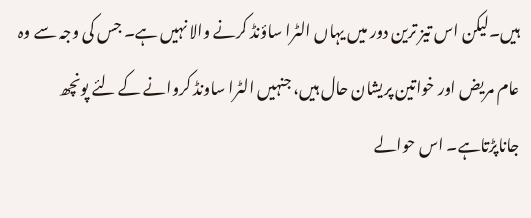ہیں۔لیکن اس تیز ترین دور میں یہاں الٹرا ساؤنڈ کرنے والا نہیں ہے۔ جس کی وجہ سے وہ عام مریض اور خواتین پریشان حال ہیں، جنہیں الٹرا ساونڈ کروانے کے لئے پونچھ جاناپڑتاہے۔ اس حوالے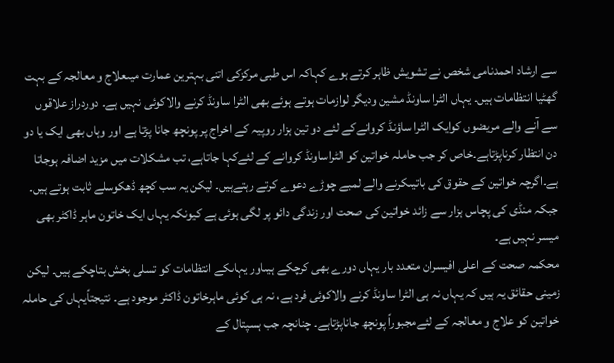سے ارشاد احمدنامی شخص نے تشویش ظاہر کرتے ہوے کہاکہ اس طبی مرکزکی اتنی بہترین عمارت میںعلاج و معالجہ کے بہت گھٹیا انتظامات ہیں۔ یہاں الٹرا ساونڈ مشین ودیگر لوازمات ہوتے ہوئے بھی الٹرا ساونڈ کرنے والاکوئی نہیں ہے۔ دوردراز علاقوں سے آنے والے مریضوں کوایک الٹرا ساؤنڈ کروانےکے لئے دو تین ہزار روپیہ کے اخراج پر پونچھ جانا پڑتا ہے اور وہاں بھی ایک یا دو دن انتظار کرناپڑتاہے۔خاص کر جب حاملہ خواتین کو الٹراساونڈ کروانے کے لئےکہا جاتاہے، تب مشکلات میں مزید اضافہ ہوجاتا ہے۔اگرچہ خواتین کے حقوق کی باتیںکرنے والے لمبے چوڑے دعوے کرتے رہتےہیں۔ لیکن یہ سب کچھ ڈھکوسلے ثابت ہوتے ہیں۔ جبکہ منڈی کی پچاس ہزار سے زائد خواتین کی صحت اور زندگی دائو پر لگی ہوئی ہے کیونکہ یہاں ایک خاتون ماہر ڈاکٹر بھی میسر نہیں ہے۔
محکمہ صحت کے اعلی افیسران متعدد بار یہاں دورے بھی کرچکے ہیںاور یہاںکے انتظامات کو تسلی بخش بتاچکے ہیں۔ لیکن زمینی حقائق یہ ہیں کہ یہاں نہ ہی الٹرا ساونڈ کرنے والاکوئی فرد ہے، نہ ہی کوئی ماہرخاتون ڈاکٹر موجود ہے۔ نتیجتاًیہاں کی حاملہ خواتین کو علاج و معالجہ کے لئےمجبوراً پونچھ جاناپڑتاہے۔ چنانچہ جب ہسپتال کے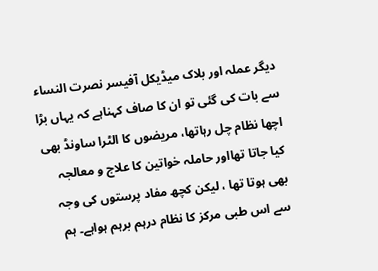دیگر عملہ اور بلاک میڈیکل آفیسر نصرت النساء سے بات کی گئی تو ان کا صاف کہناہے کہ یہاں بڑا اچھا نظام چل رہاتھا، مریضوں کا الٹرا ساونڈ بھی کیا جاتا تھااور حاملہ خواتین کا علاج و معالجہ بھی ہوتا تھا ، لیکن کچھ مفاد پرستوں کی وجہ سے اس طبی مرکز کا نظام درہم برہم ہواہے۔ ہم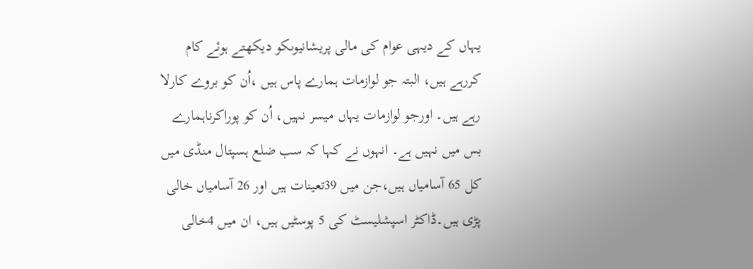یہاں کے دیہی عوام کی مالی پریشانیوںکو دیکھتے ہوئے کام کررہے ہیں، البتہ جو لوازمات ہمارے پاس ہیں ،اُن کو بروے کارلا رہے ہیں۔ اورجو لوازمات یہاں میسر نہیں، اُن کو پوراکرناہمارے بس میں نہیں ہے۔ انہوں نے کہا کہ سب ضلع ہسپتال منڈی میں کل 65 آسامیاں ہیں،جن میں 39تعینات ہیں اور 26 آسامیاں خالی پڑی ہیں۔ڈاکٹر اسپشلیسٹ کی 5 پوسٹیں ہیں، ان میں 4خالی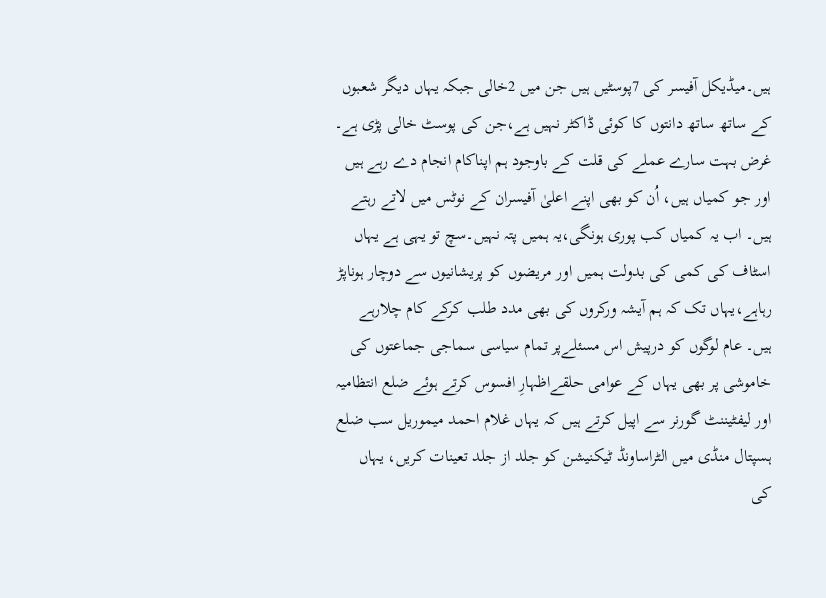ہیں۔میڈیکل آفیسر کی 7پوسٹیں ہیں جن میں 2خالی جبکہ یہاں دیگر شعبوں کے ساتھ ساتھ دانتوں کا کوئی ڈاکٹر نہیں ہے،جن کی پوسٹ خالی پڑی ہے۔
غرض بہت سارے عملے کی قلت کے باوجود ہم اپناکام انجام دے رہے ہیں اور جو کمیاں ہیں، اُن کو بھی اپنے اعلیٰ آفیسران کے نوٹس میں لاتے رہتے ہیں۔ اب یہ کمیاں کب پوری ہونگی،یہ ہمیں پتہ نہیں۔سچ تو یہی ہے یہاں اسٹاف کی کمی کی بدولت ہمیں اور مریضوں کو پریشانیوں سے دوچار ہوناپڑ رہاہے،یہاں تک کہ ہم آیشہ ورکروں کی بھی مدد طلب کرکے کام چلارہے ہیں۔ عام لوگوں کو درپیش اس مسئلےپر تمام سیاسی سماجی جماعتوں کی خاموشی پر بھی یہاں کے عوامی حلقےاظہارِ افسوس کرتے ہوئے ضلع انتظامیہ اور لیفٹیننٹ گورنر سے اپیل کرتے ہیں کہ یہاں غلام احمد میموریل سب ضلع ہسپتال منڈی میں الٹراساونڈ ٹیکنیشن کو جلد از جلد تعینات کریں، یہاں کی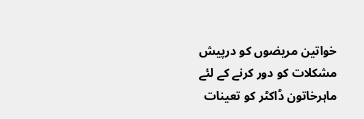خواتین مریضوں کو درپیش مشکلات کو دور کرنے کے لئے ماہرخاتون ڈاکٹر کو تعینات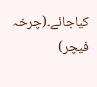کیاجائے۔(چرخہ فیچر)